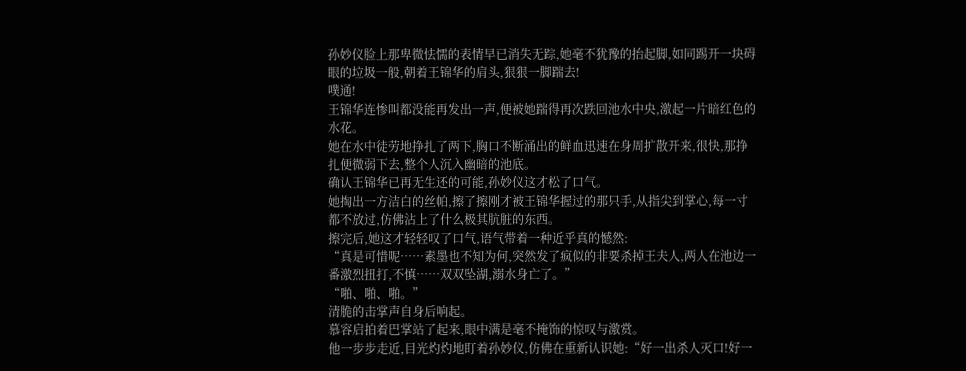孙妙仪脸上那卑微怯懦的表情早已消失无踪,她毫不犹豫的抬起脚,如同踢开一块碍眼的垃圾一般,朝着王锦华的肩头,狠狠一脚踹去!
噗通!
王锦华连惨叫都没能再发出一声,便被她踹得再次跌回池水中央,激起一片暗红色的水花。
她在水中徒劳地挣扎了两下,胸口不断涌出的鲜血迅速在身周扩散开来,很快,那挣扎便微弱下去,整个人沉入幽暗的池底。
确认王锦华已再无生还的可能,孙妙仪这才松了口气。
她掏出一方洁白的丝帕,擦了擦刚才被王锦华握过的那只手,从指尖到掌心,每一寸都不放过,仿佛沾上了什么极其肮脏的东西。
擦完后,她这才轻轻叹了口气,语气带着一种近乎真的憾然:
“真是可惜呢……素墨也不知为何,突然发了疯似的非要杀掉王夫人,两人在池边一番激烈扭打,不慎……双双坠湖,溺水身亡了。”
“啪、啪、啪。”
清脆的击掌声自身后响起。
慕容启拍着巴掌站了起来,眼中满是毫不掩饰的惊叹与激赏。
他一步步走近,目光灼灼地盯着孙妙仪,仿佛在重新认识她:“好一出杀人灭口!好一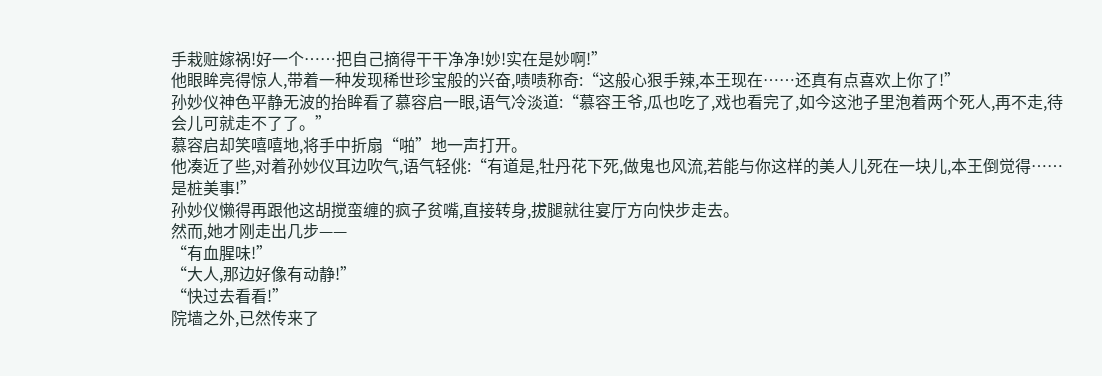手栽赃嫁祸!好一个……把自己摘得干干净净!妙!实在是妙啊!”
他眼眸亮得惊人,带着一种发现稀世珍宝般的兴奋,啧啧称奇:“这般心狠手辣,本王现在……还真有点喜欢上你了!”
孙妙仪神色平静无波的抬眸看了慕容启一眼,语气冷淡道:“慕容王爷,瓜也吃了,戏也看完了,如今这池子里泡着两个死人,再不走,待会儿可就走不了了。”
慕容启却笑嘻嘻地,将手中折扇“啪”地一声打开。
他凑近了些,对着孙妙仪耳边吹气,语气轻佻:“有道是,牡丹花下死,做鬼也风流,若能与你这样的美人儿死在一块儿,本王倒觉得……是桩美事!”
孙妙仪懒得再跟他这胡搅蛮缠的疯子贫嘴,直接转身,拔腿就往宴厅方向快步走去。
然而,她才刚走出几步——
“有血腥味!”
“大人,那边好像有动静!”
“快过去看看!”
院墙之外,已然传来了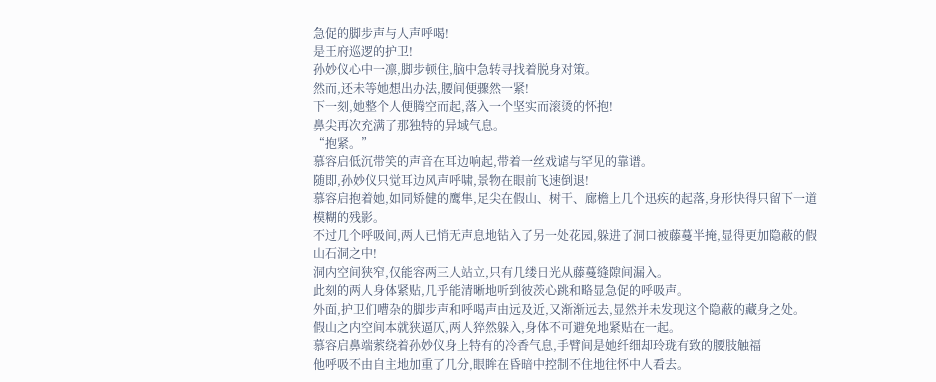急促的脚步声与人声呼喝!
是王府巡逻的护卫!
孙妙仪心中一凛,脚步顿住,脑中急转寻找着脱身对策。
然而,还未等她想出办法,腰间便骤然一紧!
下一刻,她整个人便腾空而起,落入一个坚实而滚烫的怀抱!
鼻尖再次充满了那独特的异域气息。
“抱紧。”
慕容启低沉带笑的声音在耳边响起,带着一丝戏谑与罕见的靠谱。
随即,孙妙仪只觉耳边风声呼啸,景物在眼前飞速倒退!
慕容启抱着她,如同矫健的鹰隼,足尖在假山、树干、廊檐上几个迅疾的起落,身形快得只留下一道模糊的残影。
不过几个呼吸间,两人已悄无声息地钻入了另一处花园,躲进了洞口被藤蔓半掩,显得更加隐蔽的假山石洞之中!
洞内空间狭窄,仅能容两三人站立,只有几缕日光从藤蔓缝隙间漏入。
此刻的两人身体紧贴,几乎能清晰地听到彼茨心跳和略显急促的呼吸声。
外面,护卫们嘈杂的脚步声和呼喝声由远及近,又渐渐远去,显然并未发现这个隐蔽的藏身之处。
假山之内空间本就狭逼仄,两人猝然躲入,身体不可避免地紧贴在一起。
慕容启鼻端萦绕着孙妙仪身上特有的冷香气息,手臂间是她纤细却玲珑有致的腰肢触福
他呼吸不由自主地加重了几分,眼眸在昏暗中控制不住地往怀中人看去。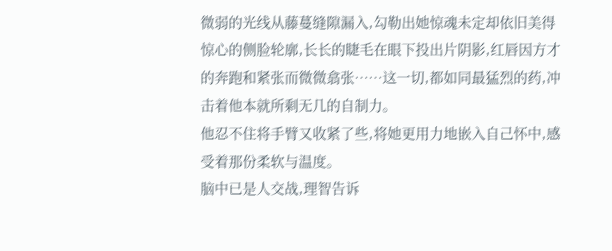微弱的光线从藤蔓缝隙漏入,勾勒出她惊魂未定却依旧美得惊心的侧脸轮廓,长长的睫毛在眼下投出片阴影,红唇因方才的奔跑和紧张而微微翕张……这一切,都如同最猛烈的药,冲击着他本就所剩无几的自制力。
他忍不住将手臂又收紧了些,将她更用力地嵌入自己怀中,感受着那份柔软与温度。
脑中已是人交战,理智告诉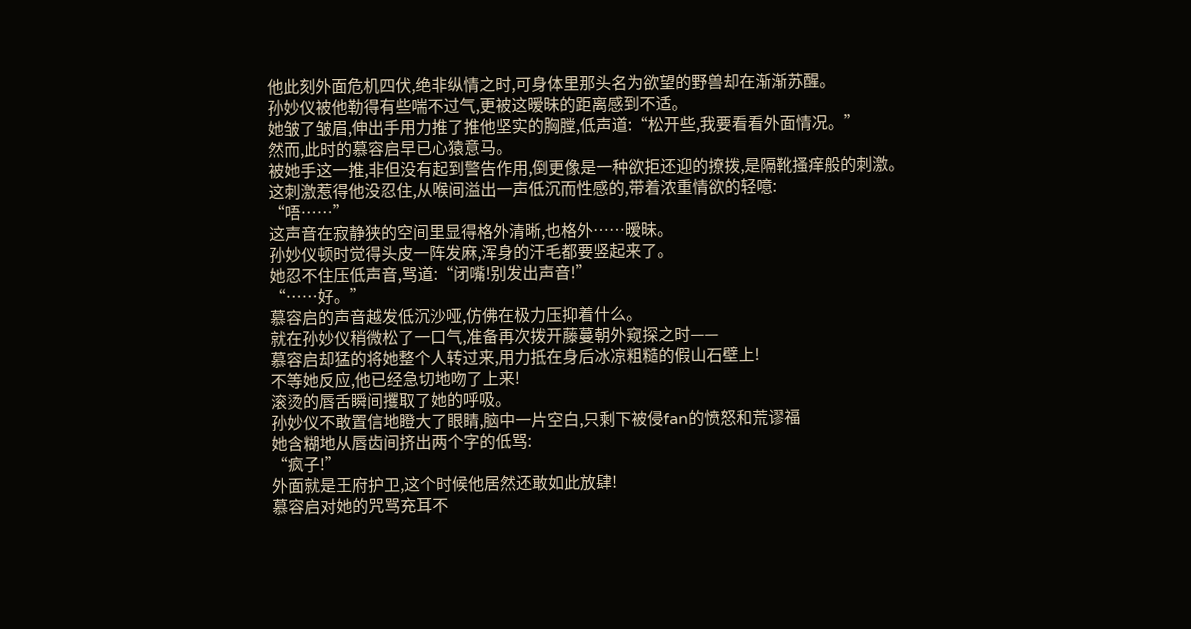他此刻外面危机四伏,绝非纵情之时,可身体里那头名为欲望的野兽却在渐渐苏醒。
孙妙仪被他勒得有些喘不过气,更被这暧昧的距离感到不适。
她皱了皱眉,伸出手用力推了推他坚实的胸膛,低声道:“松开些,我要看看外面情况。”
然而,此时的慕容启早已心猿意马。
被她手这一推,非但没有起到警告作用,倒更像是一种欲拒还迎的撩拨,是隔靴搔痒般的刺激。
这刺激惹得他没忍住,从喉间溢出一声低沉而性感的,带着浓重情欲的轻噫:
“唔……”
这声音在寂静狭的空间里显得格外清晰,也格外……暧昧。
孙妙仪顿时觉得头皮一阵发麻,浑身的汗毛都要竖起来了。
她忍不住压低声音,骂道:“闭嘴!别发出声音!”
“……好。”
慕容启的声音越发低沉沙哑,仿佛在极力压抑着什么。
就在孙妙仪稍微松了一口气,准备再次拨开藤蔓朝外窥探之时——
慕容启却猛的将她整个人转过来,用力抵在身后冰凉粗糙的假山石壁上!
不等她反应,他已经急切地吻了上来!
滚烫的唇舌瞬间攫取了她的呼吸。
孙妙仪不敢置信地瞪大了眼睛,脑中一片空白,只剩下被侵fan的愤怒和荒谬福
她含糊地从唇齿间挤出两个字的低骂:
“疯子!”
外面就是王府护卫,这个时候他居然还敢如此放肆!
慕容启对她的咒骂充耳不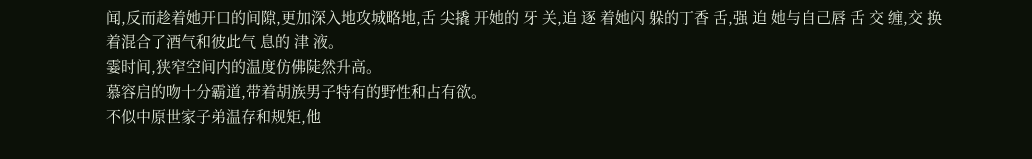闻,反而趁着她开口的间隙,更加深入地攻城略地,舌 尖撬 开她的 牙 关,追 逐 着她闪 躲的丁香 舌,强 迫 她与自己唇 舌 交 缠,交 换着混合了酒气和彼此气 息的 津 液。
霎时间,狭窄空间内的温度仿佛陡然升高。
慕容启的吻十分霸道,带着胡族男子特有的野性和占有欲。
不似中原世家子弟温存和规矩,他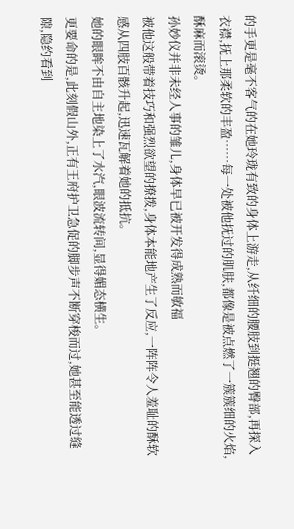的手更是毫不客气的在她玲珑有致的身体上游走,从纤细的腰肢到挺翘的臀部,再探入衣襟,抚上那柔软的丰盈……每一处被他抚过的肌肤,都像是被点燃了一簇簇细的火焰,酥麻而滚烫。
孙妙仪并非未经人事的雏儿,身体早已被开发得成熟而敏福
被他这般带着技巧和强烈欲望的撩拨,身体本能地产生了反应,一阵阵令人羞耻的酥软感从四肢百骸升起,迅速瓦解着她的抵抗。
她的眼眸不由自主地染上了水汽,眼波流转间,显得媚态横生。
更要命的是,此刻假山外,正有王府护卫急促的脚步声不断穿梭而过,她甚至能透过缝隙,隐约看到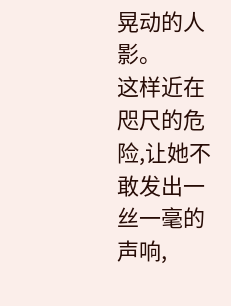晃动的人影。
这样近在咫尺的危险,让她不敢发出一丝一毫的声响,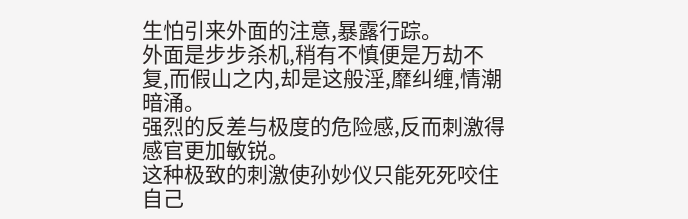生怕引来外面的注意,暴露行踪。
外面是步步杀机,稍有不慎便是万劫不复,而假山之内,却是这般淫,靡纠缠,情潮暗涌。
强烈的反差与极度的危险感,反而刺激得感官更加敏锐。
这种极致的刺激使孙妙仪只能死死咬住自己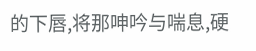的下唇,将那呻吟与喘息,硬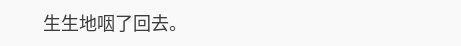生生地咽了回去。